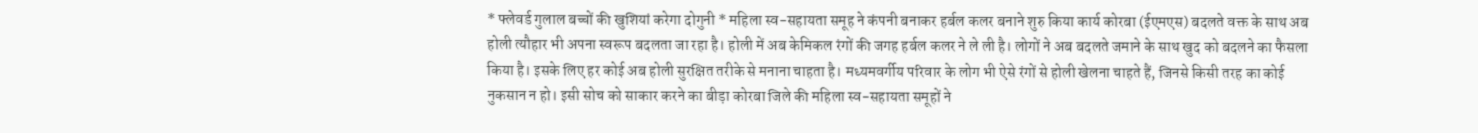* फ्लेवर्ड गुलाल बच्चों की खुशियां करेगा दोगुनी * महिला स्व-सहायता समूह ने कंपनी बनाकर हर्बल कलर बनाने शुरु किया कार्य कोरबा (ईएमएस) बदलते वक्त के साथ अब होली त्यौहार भी अपना स्वरूप बदलता जा रहा है। होली में अब केमिकल रंगों की जगह हर्बल कलर ने ले ली है। लोगों ने अब बदलते जमाने के साथ खुद को बदलने का फैसला किया है। इसके लिए हर कोई अब होली सुरक्षित तरीके से मनाना चाहता है। मध्यमवर्गीय परिवार के लोग भी ऐसे रंगों से होली खेलना चाहते हैं, जिनसे किसी तरह का कोई नुकसान न हो। इसी सोच को साकार करने का बीड़ा कोरबा जिले की महिला स्व-सहायता समूहों ने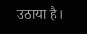उठाया है।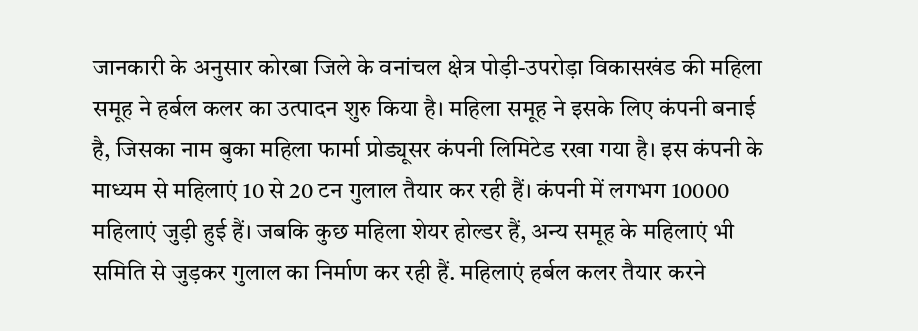जानकारी के अनुसार कोरबा जिले के वनांचल क्षेत्र पोड़ी-उपरोड़ा विकासखंड की महिला समूह ने हर्बल कलर का उत्पादन शुरु किया है। महिला समूह ने इसके लिए कंपनी बनाई है, जिसका नाम बुका महिला फार्मा प्रोड्यूसर कंपनी लिमिटेड रखा गया है। इस कंपनी के माध्यम से महिलाएं 10 से 20 टन गुलाल तैयार कर रही हैं। कंपनी में लगभग 10000 महिलाएं जुड़ी हुई हैं। जबकि कुछ महिला शेयर होल्डर हैं, अन्य समूह के महिलाएं भी समिति से जुड़कर गुलाल का निर्माण कर रही हैं. महिलाएं हर्बल कलर तैयार करने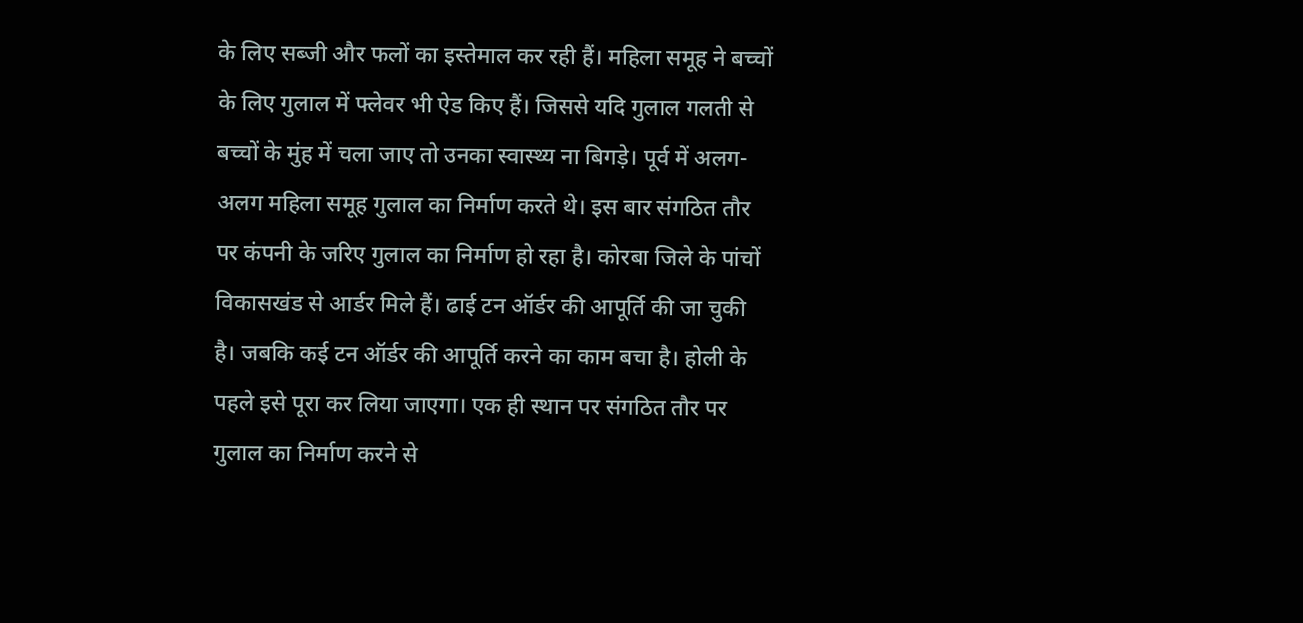के लिए सब्जी और फलों का इस्तेमाल कर रही हैं। महिला समूह ने बच्चों के लिए गुलाल में फ्लेवर भी ऐड किए हैं। जिससे यदि गुलाल गलती से बच्चों के मुंह में चला जाए तो उनका स्वास्थ्य ना बिगड़े। पूर्व में अलग-अलग महिला समूह गुलाल का निर्माण करते थे। इस बार संगठित तौर पर कंपनी के जरिए गुलाल का निर्माण हो रहा है। कोरबा जिले के पांचों विकासखंड से आर्डर मिले हैं। ढाई टन ऑर्डर की आपूर्ति की जा चुकी है। जबकि कई टन ऑर्डर की आपूर्ति करने का काम बचा है। होली के पहले इसे पूरा कर लिया जाएगा। एक ही स्थान पर संगठित तौर पर गुलाल का निर्माण करने से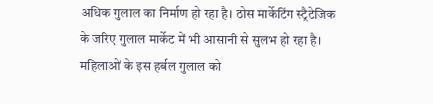अधिक गुलाल का निर्माण हो रहा है। ठोस मार्केटिंग स्ट्रैटेजिक के जरिए गुलाल मार्केट में भी आसानी से सुलभ हो रहा है। महिलाओं के इस हर्बल गुलाल को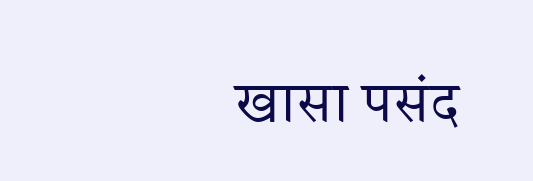खासा पसंद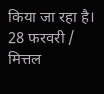किया जा रहा है। 28 फरवरी / मित्तल